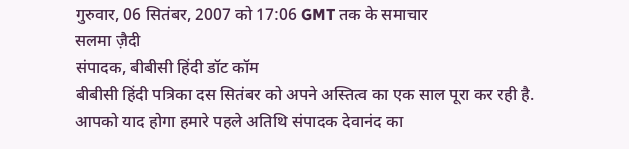गुरुवार, 06 सितंबर, 2007 को 17:06 GMT तक के समाचार
सलमा ज़ैदी
संपादक, बीबीसी हिंदी डॉट कॉम
बीबीसी हिंदी पत्रिका दस सितंबर को अपने अस्तित्व का एक साल पूरा कर रही है. आपको याद होगा हमारे पहले अतिथि संपादक देवानंद का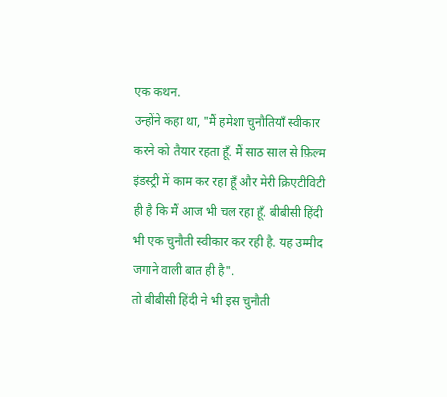एक कथन.
उन्होंने कहा था, "मैं हमेशा चुनौतियाँ स्वीकार करने को तैयार रहता हूँ. मैं साठ साल से फ़िल्म इंडस्ट्री में काम कर रहा हूँ और मेरी क्रिएटीविटी ही है कि मैं आज भी चल रहा हूँ. बीबीसी हिंदी भी एक चुनौती स्वीकार कर रही है. यह उम्मीद जगाने वाली बात ही है".
तो बीबीसी हिंदी ने भी इस चुनौती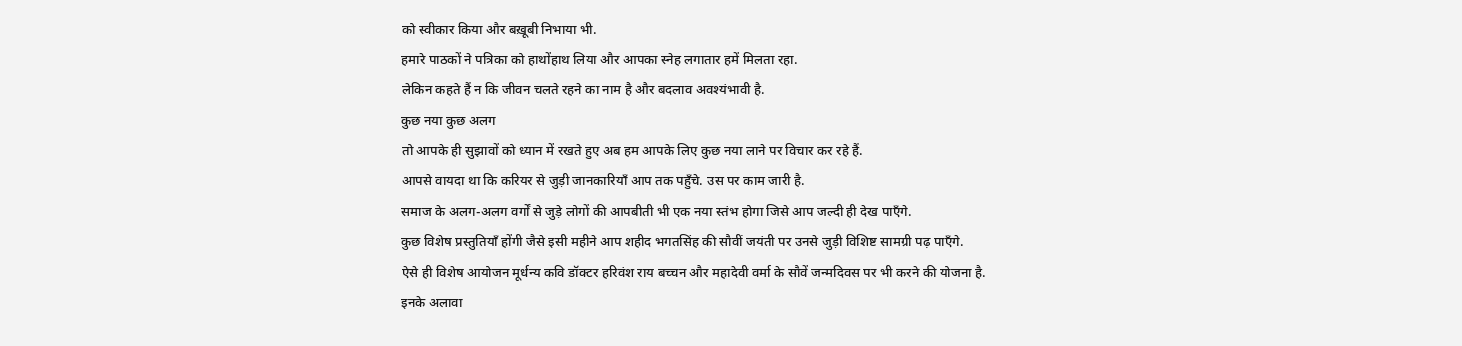को स्वीकार किया और बख़ूबी निभाया भी.
हमारे पाठकों ने पत्रिका को हाथोंहाथ लिया और आपका स्नेह लगातार हमें मिलता रहा.
लेकिन कहते हैं न कि जीवन चलते रहने का नाम है और बदलाव अवश्यंभावी है.
कुछ नया कुछ अलग
तो आपके ही सुझावों को ध्यान में रखते हुए अब हम आपके लिए कुछ नया लाने पर विचार कर रहे हैं.
आपसे वायदा था कि करियर से जुड़ी जानकारियाँ आप तक पहुँचे. उस पर काम जारी है.
समाज के अलग-अलग वर्गों से जुड़े लोगों की आपबीती भी एक नया स्तंभ होगा जिसे आप जल्दी ही देख पाएँगे.
कुछ विशेष प्रस्तुतियाँ होंगी जैसे इसी महीने आप शहीद भगतसिंह की सौवीं जयंती पर उनसे जुड़ी विशिष्ट सामग्री पढ़ पाएँगे.
ऐसे ही विशेष आयोजन मूर्धन्य कवि डॉक्टर हरिवंश राय बच्चन और महादेवी वर्मा के सौवें जन्मदिवस पर भी करने की योजना है.
इनके अलावा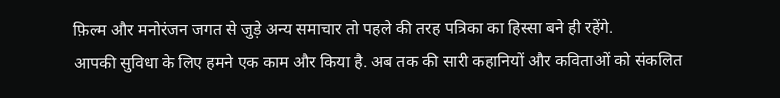फ़िल्म और मनोरंजन जगत से जुड़े अन्य समाचार तो पहले की तरह पत्रिका का हिस्सा बने ही रहेंगे.
आपकी सुविधा के लिए हमने एक काम और किया है. अब तक की सारी कहानियों और कविताओं को संकलित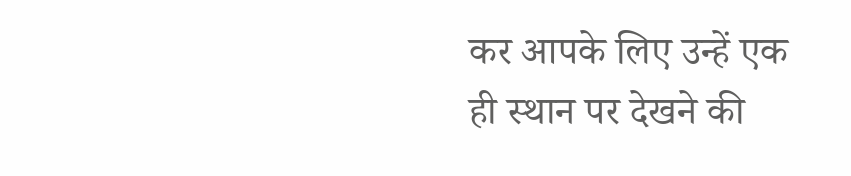कर आपके लिए उन्हें एक ही स्थान पर देखने की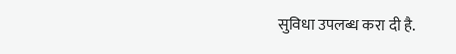सुविधा उपलब्ध करा दी है.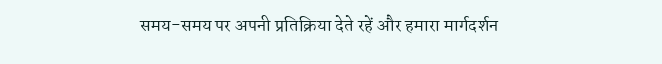समय-समय पर अपनी प्रतिक्रिया देते रहें और हमारा मार्गदर्शन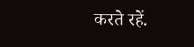करते रहें.